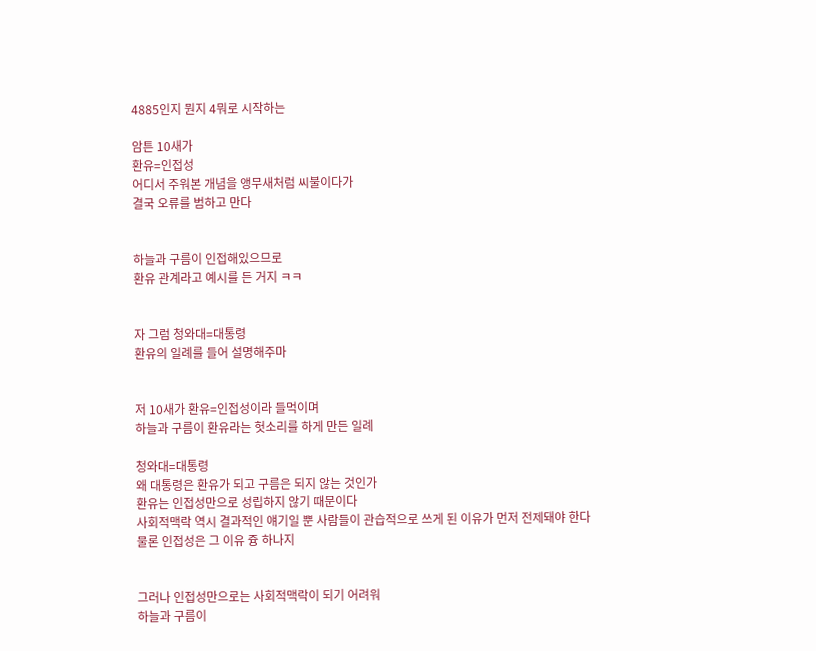4885인지 뭔지 4뭐로 시작하는

암튼 10새가
환유=인접성
어디서 주워본 개념을 앵무새처럼 씨불이다가
결국 오류를 범하고 만다


하늘과 구름이 인접해있으므로
환유 관계라고 예시를 든 거지 ㅋㅋ


자 그럼 청와대=대통령
환유의 일례를 들어 설명해주마


저 10새가 환유=인접성이라 들먹이며
하늘과 구름이 환유라는 헛소리를 하게 만든 일례

청와대=대통령
왜 대통령은 환유가 되고 구름은 되지 않는 것인가
환유는 인접성만으로 성립하지 않기 때문이다
사회적맥락 역시 결과적인 얘기일 뿐 사람들이 관습적으로 쓰게 된 이유가 먼저 전제돼야 한다
물론 인접성은 그 이유 즁 하나지


그러나 인접성만으로는 사회적맥락이 되기 어려워
하늘과 구름이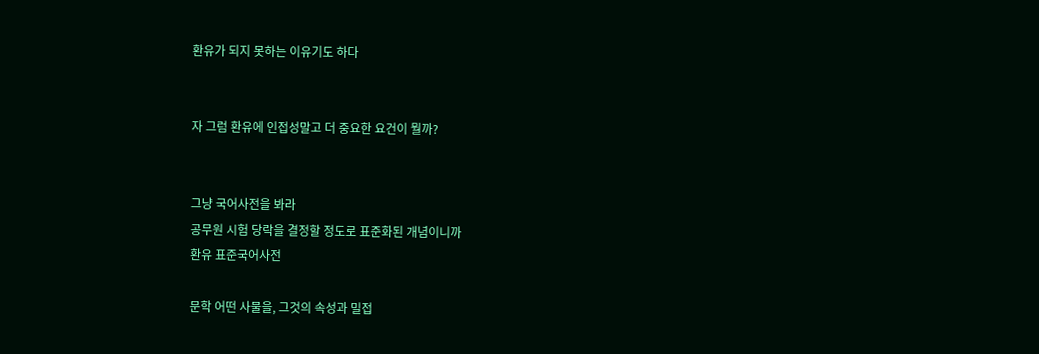환유가 되지 못하는 이유기도 하다


자 그럼 환유에 인접성말고 더 중요한 요건이 뭘까?


그냥 국어사전을 봐라
공무원 시험 당락을 결정할 정도로 표준화된 개념이니까
환유 표준국어사전

문학 어떤 사물을, 그것의 속성과 밀접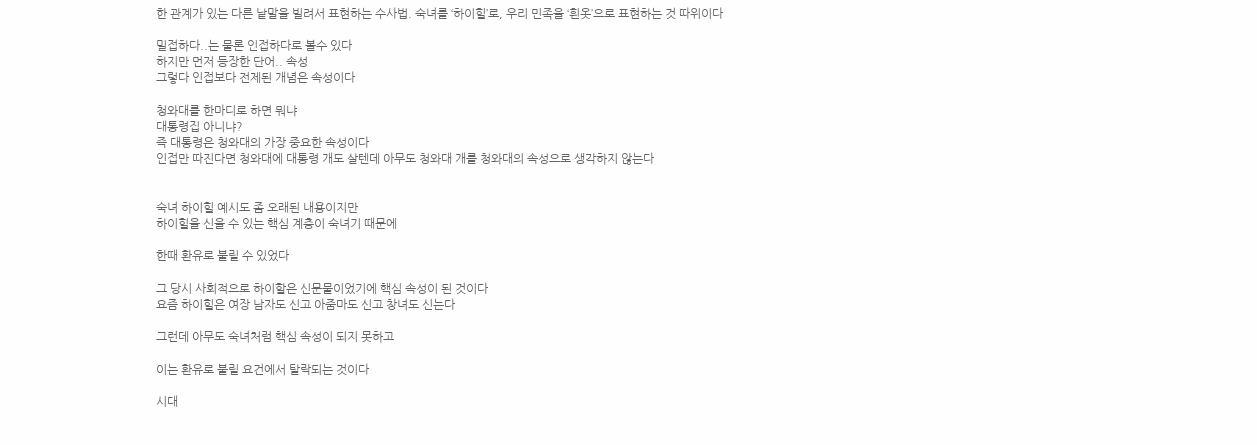한 관계가 있는 다른 낱말을 빌려서 표현하는 수사법. 숙녀를 ‘하이힐’로, 우리 민족을 ‘흰옷’으로 표현하는 것 따위이다

밀접하다..는 물론 인접하다로 볼수 있다
하지만 먼저 등장한 단어.. 속성
그렇다 인접보다 전제된 개념은 속성이다

청와대를 한마디로 하면 뭐냐
대통령집 아니냐?
즉 대통령은 청와대의 가장 중요한 속성이다
인접만 따진다면 청와대에 대통령 개도 살텐데 아무도 청와대 개를 청와대의 속성으로 생각하지 않는다


숙녀 하이힐 예시도 좀 오래된 내용이지만
하이힐을 신을 수 있는 핵심 계층이 숙녀기 때문에

한때 환유로 불릴 수 있었다

그 당시 사회적으로 하이할은 신문물이었기에 핵심 속성이 된 것이다
요즘 하이힐은 여장 남자도 신고 아줌마도 신고 창녀도 신는다

그런데 아무도 숙녀처럼 핵심 속성이 되지 못하고

이는 환유로 불릴 요건에서 탈락되는 것이다

시대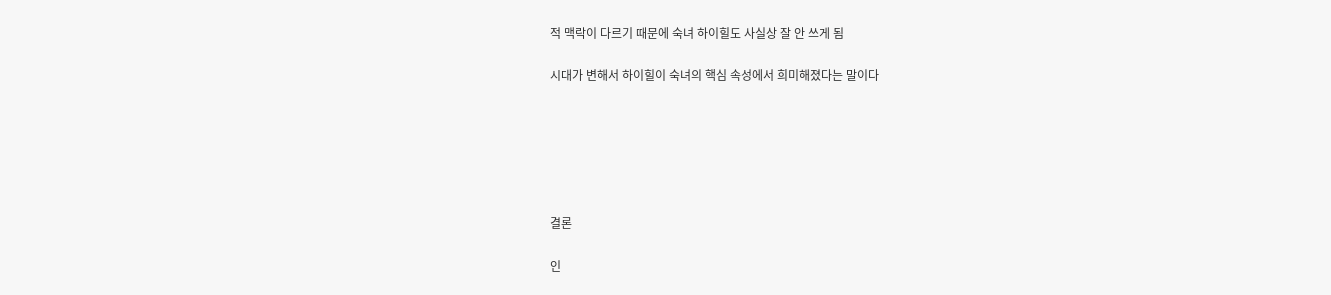적 맥락이 다르기 때문에 숙녀 하이힐도 사실상 잘 안 쓰게 됨

시대가 변해서 하이힐이 숙녀의 핵심 속성에서 희미해졌다는 말이다






결론

인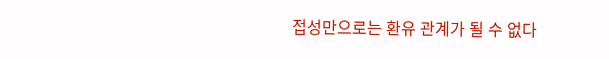접성만으로는 환유 관계가 될 수 없다